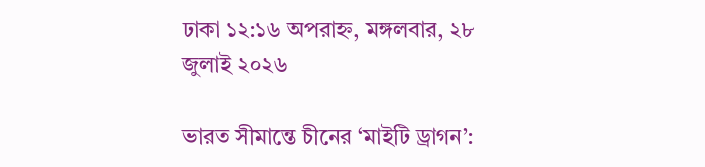ঢাকা ১২:১৬ অপরাহ্ন, মঙ্গলবার, ২৮ জুলাই ২০২৬

ভারত সীমান্তে চীনের ‘মাইটি ড্রাগন’: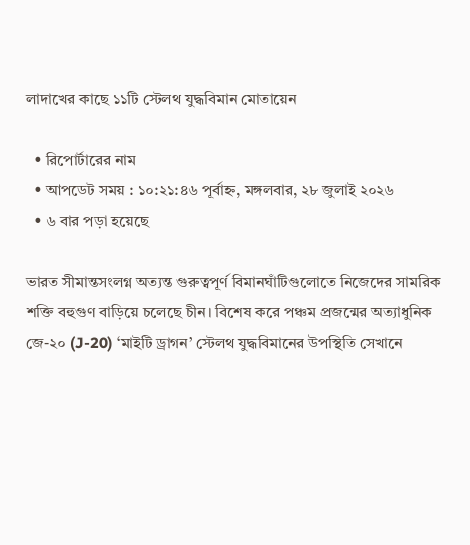লাদাখের কাছে ১১টি স্টেলথ যুদ্ধবিমান মোতায়েন

  • রিপোর্টারের নাম
  • আপডেট সময় : ১০:২১:৪৬ পূর্বাহ্ন, মঙ্গলবার, ২৮ জুলাই ২০২৬
  • ৬ বার পড়া হয়েছে

ভারত সীমান্তসংলগ্ন অত্যন্ত গুরুত্বপূর্ণ বিমানঘাঁটিগুলোতে নিজেদের সামরিক শক্তি বহুগুণ বাড়িয়ে চলেছে চীন। বিশেষ করে পঞ্চম প্রজন্মের অত্যাধুনিক জে-২০ (J-20) ‘মাইটি ড্রাগন’ স্টেলথ যুদ্ধবিমানের উপস্থিতি সেখানে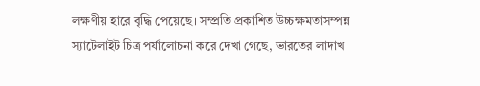লক্ষণীয় হারে বৃদ্ধি পেয়েছে। সম্প্রতি প্রকাশিত উচ্চক্ষমতাসম্পন্ন স্যাটেলাইট চিত্র পর্যালোচনা করে দেখা গেছে, ভারতের লাদাখ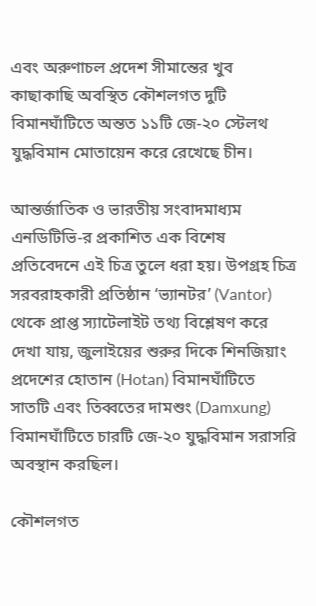এবং অরুণাচল প্রদেশ সীমান্তের খুব কাছাকাছি অবস্থিত কৌশলগত দুটি বিমানঘাঁটিতে অন্তত ১১টি জে-২০ স্টেলথ যুদ্ধবিমান মোতায়েন করে রেখেছে চীন।

আন্তর্জাতিক ও ভারতীয় সংবাদমাধ্যম এনডিটিভি-র প্রকাশিত এক বিশেষ প্রতিবেদনে এই চিত্র তুলে ধরা হয়। উপগ্রহ চিত্র সরবরাহকারী প্রতিষ্ঠান ‘ভ্যানটর’ (Vantor) থেকে প্রাপ্ত স্যাটেলাইট তথ্য বিশ্লেষণ করে দেখা যায়, জুলাইয়ের শুরুর দিকে শিনজিয়াং প্রদেশের হোতান (Hotan) বিমানঘাঁটিতে সাতটি এবং তিব্বতের দামশুং (Damxung) বিমানঘাঁটিতে চারটি জে-২০ যুদ্ধবিমান সরাসরি অবস্থান করছিল।

কৌশলগত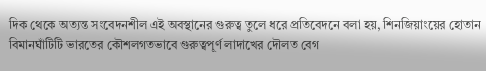দিক থেকে অত্যন্ত সংবেদনশীল এই অবস্থানের গুরুত্ব তুলে ধরে প্রতিবেদনে বলা হয়, শিনজিয়াংয়ের হোতান বিমানঘাঁটিটি ভারতের কৌশলগতভাবে গুরুত্বপূর্ণ লাদাখের দৌলত বেগ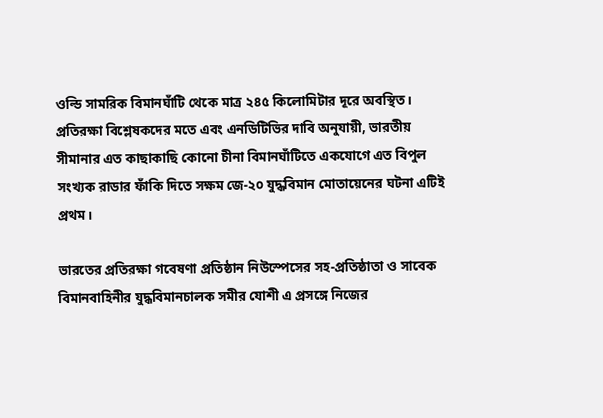ওল্ডি সামরিক বিমানঘাঁটি থেকে মাত্র ২৪৫ কিলোমিটার দূরে অবস্থিত। প্রতিরক্ষা বিশ্লেষকদের মতে এবং এনডিটিভির দাবি অনুযায়ী, ভারতীয় সীমানার এত কাছাকাছি কোনো চীনা বিমানঘাঁটিতে একযোগে এত বিপুল সংখ্যক রাডার ফাঁকি দিতে সক্ষম জে-২০ যুদ্ধবিমান মোতায়েনের ঘটনা এটিই প্রথম।

ভারতের প্রতিরক্ষা গবেষণা প্রতিষ্ঠান নিউস্পেসের সহ-প্রতিষ্ঠাতা ও সাবেক বিমানবাহিনীর যুদ্ধবিমানচালক সমীর যোশী এ প্রসঙ্গে নিজের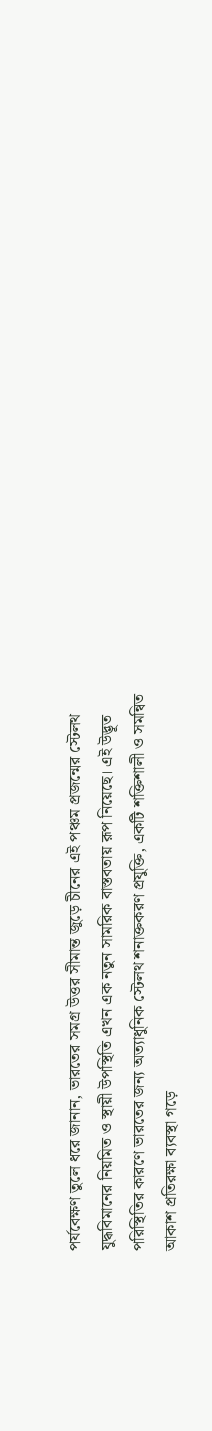পর্যবেক্ষণ তুলে ধরে জানান, ভারতের সমগ্র উত্তর সীমান্ত জুড়ে চীনের এই পঞ্চম প্রজন্মের স্টেলথ যুদ্ধবিমানের নিয়মিত ও স্থায়ী উপস্থিতি এখন এক নতুন সামরিক বাস্তবতায় রূপ নিয়েছে। এই উদ্ভূত পরিস্থিতির কারণে ভারতের জন্য অত্যাধুনিক স্টেলথ শনাক্তকরণ প্রযুক্তি, একটি শক্তিশালী ও সমন্বিত আকাশ প্রতিরক্ষা ব্যবস্থা গড়ে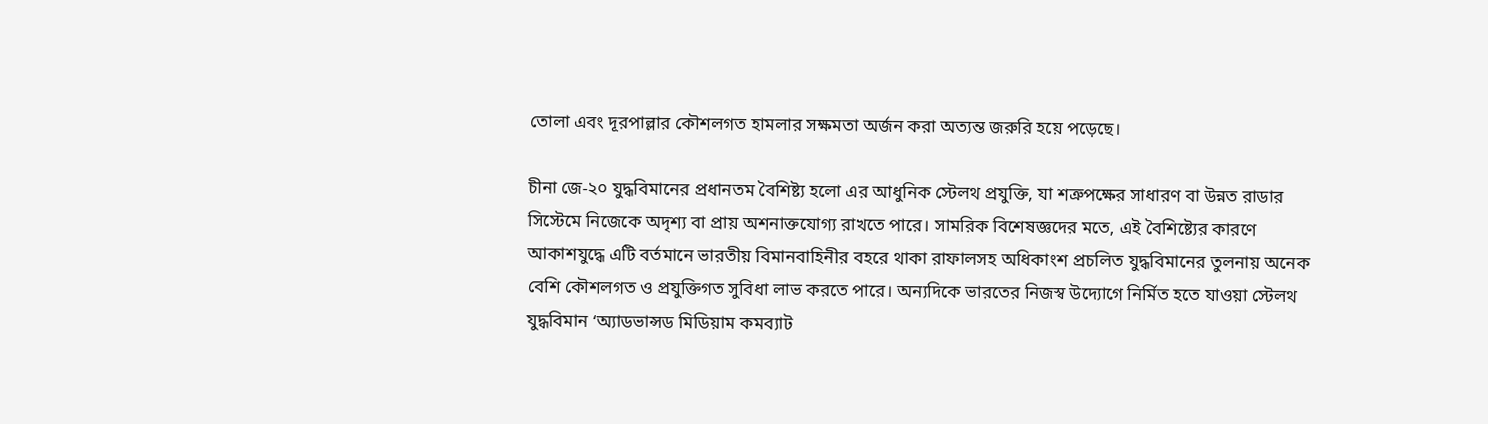তোলা এবং দূরপাল্লার কৌশলগত হামলার সক্ষমতা অর্জন করা অত্যন্ত জরুরি হয়ে পড়েছে।

চীনা জে-২০ যুদ্ধবিমানের প্রধানতম বৈশিষ্ট্য হলো এর আধুনিক স্টেলথ প্রযুক্তি, যা শত্রুপক্ষের সাধারণ বা উন্নত রাডার সিস্টেমে নিজেকে অদৃশ্য বা প্রায় অশনাক্তযোগ্য রাখতে পারে। সামরিক বিশেষজ্ঞদের মতে, এই বৈশিষ্ট্যের কারণে আকাশযুদ্ধে এটি বর্তমানে ভারতীয় বিমানবাহিনীর বহরে থাকা রাফালসহ অধিকাংশ প্রচলিত যুদ্ধবিমানের তুলনায় অনেক বেশি কৌশলগত ও প্রযুক্তিগত সুবিধা লাভ করতে পারে। অন্যদিকে ভারতের নিজস্ব উদ্যোগে নির্মিত হতে যাওয়া স্টেলথ যুদ্ধবিমান ‘অ্যাডভান্সড মিডিয়াম কমব্যাট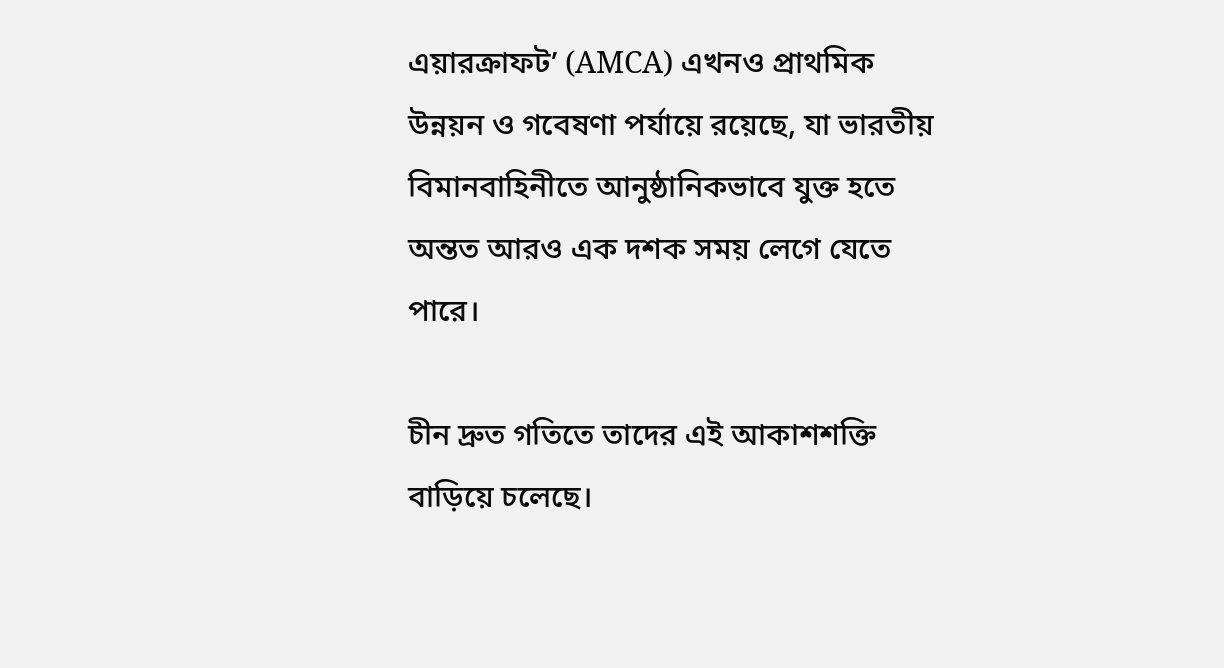এয়ারক্রাফট’ (AMCA) এখনও প্রাথমিক উন্নয়ন ও গবেষণা পর্যায়ে রয়েছে, যা ভারতীয় বিমানবাহিনীতে আনুষ্ঠানিকভাবে যুক্ত হতে অন্তত আরও এক দশক সময় লেগে যেতে পারে।

চীন দ্রুত গতিতে তাদের এই আকাশশক্তি বাড়িয়ে চলেছে।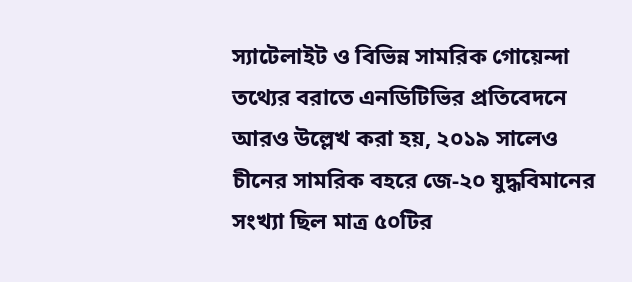স্যাটেলাইট ও বিভিন্ন সামরিক গোয়েন্দা তথ্যের বরাতে এনডিটিভির প্রতিবেদনে আরও উল্লেখ করা হয়, ২০১৯ সালেও চীনের সামরিক বহরে জে-২০ যুদ্ধবিমানের সংখ্যা ছিল মাত্র ৫০টির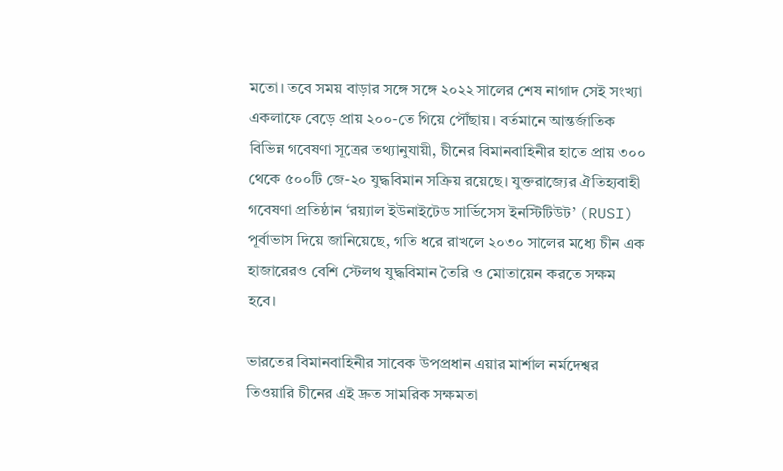মতো। তবে সময় বাড়ার সঙ্গে সঙ্গে ২০২২ সালের শেষ নাগাদ সেই সংখ্যা একলাফে বেড়ে প্রায় ২০০-তে গিয়ে পৌঁছায়। বর্তমানে আন্তর্জাতিক বিভিন্ন গবেষণা সূত্রের তথ্যানুযায়ী, চীনের বিমানবাহিনীর হাতে প্রায় ৩০০ থেকে ৫০০টি জে-২০ যুদ্ধবিমান সক্রিয় রয়েছে। যুক্তরাজ্যের ঐতিহ্যবাহী গবেষণা প্রতিষ্ঠান ‘রয়্যাল ইউনাইটেড সার্ভিসেস ইনস্টিটিউট’ (RUSI) পূর্বাভাস দিয়ে জানিয়েছে, গতি ধরে রাখলে ২০৩০ সালের মধ্যে চীন এক হাজারেরও বেশি স্টেলথ যুদ্ধবিমান তৈরি ও মোতায়েন করতে সক্ষম হবে।

ভারতের বিমানবাহিনীর সাবেক উপপ্রধান এয়ার মার্শাল নর্মদেশ্বর তিওয়ারি চীনের এই দ্রুত সামরিক সক্ষমতা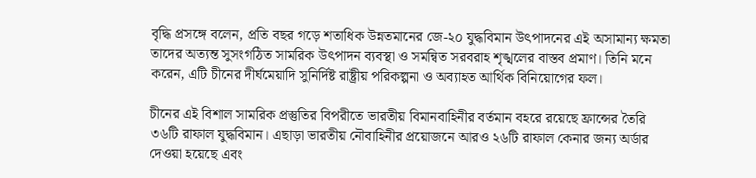বৃদ্ধি প্রসঙ্গে বলেন, প্রতি বছর গড়ে শতাধিক উন্নতমানের জে-২০ যুদ্ধবিমান উৎপাদনের এই অসামান্য ক্ষমতা তাদের অত্যন্ত সুসংগঠিত সামরিক উৎপাদন ব্যবস্থা ও সমন্বিত সরবরাহ শৃঙ্খলের বাস্তব প্রমাণ। তিনি মনে করেন, এটি চীনের দীর্ঘমেয়াদি সুনির্দিষ্ট রাষ্ট্রীয় পরিকল্পনা ও অব্যাহত আর্থিক বিনিয়োগের ফল।

চীনের এই বিশাল সামরিক প্রস্তুতির বিপরীতে ভারতীয় বিমানবাহিনীর বর্তমান বহরে রয়েছে ফ্রান্সের তৈরি ৩৬টি রাফাল যুদ্ধবিমান। এছাড়া ভারতীয় নৌবাহিনীর প্রয়োজনে আরও ২৬টি রাফাল কেনার জন্য অর্ডার দেওয়া হয়েছে এবং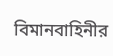বিমানবাহিনীর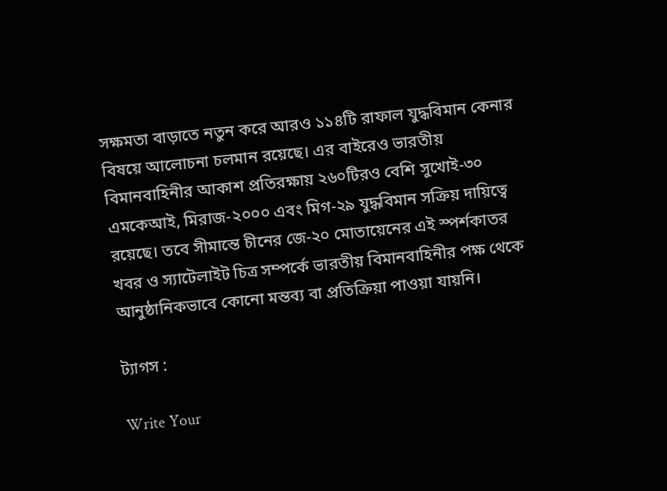সক্ষমতা বাড়াতে নতুন করে আরও ১১৪টি রাফাল যুদ্ধবিমান কেনার বিষয়ে আলোচনা চলমান রয়েছে। এর বাইরেও ভারতীয় বিমানবাহিনীর আকাশ প্রতিরক্ষায় ২৬০টিরও বেশি সুখোই-৩০ এমকেআই, মিরাজ-২০০০ এবং মিগ-২৯ যুদ্ধবিমান সক্রিয় দায়িত্বে রয়েছে। তবে সীমান্তে চীনের জে-২০ মোতায়েনের এই স্পর্শকাতর খবর ও স্যাটেলাইট চিত্র সম্পর্কে ভারতীয় বিমানবাহিনীর পক্ষ থেকে আনুষ্ঠানিকভাবে কোনো মন্তব্য বা প্রতিক্রিয়া পাওয়া যায়নি।

ট্যাগস :

Write Your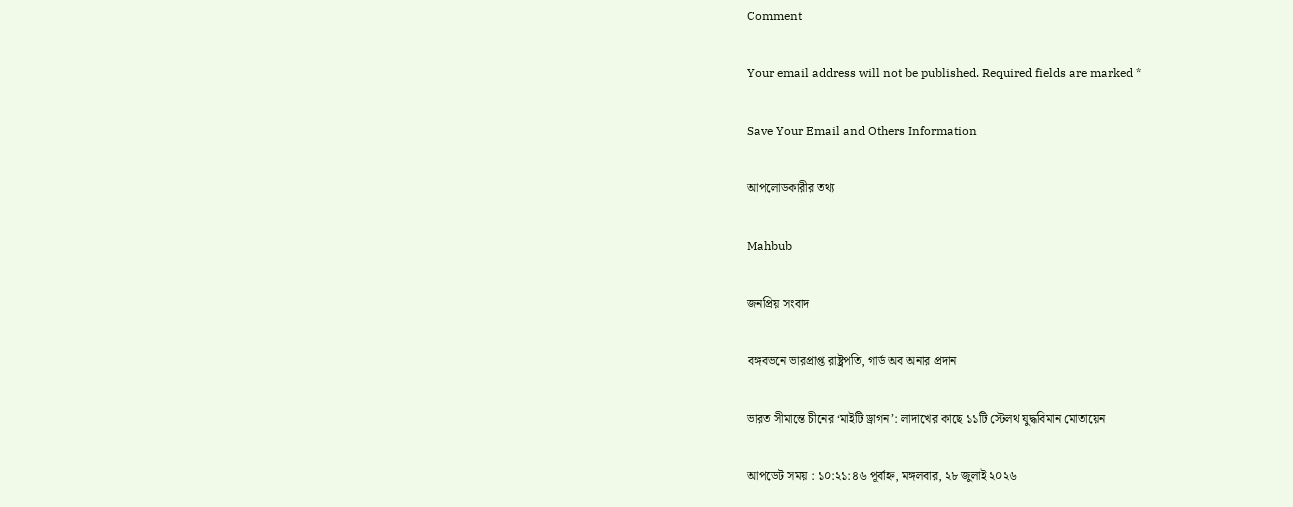Comment

Your email address will not be published. Required fields are marked *

Save Your Email and Others Information

আপলোডকারীর তথ্য

Mahbub

জনপ্রিয় সংবাদ

বঙ্গবভনে ভারপ্রাপ্ত রাষ্ট্রপতি, গার্ড অব অনার প্রদান

ভারত সীমান্তে চীনের ‘মাইটি ড্রাগন’: লাদাখের কাছে ১১টি স্টেলথ যুদ্ধবিমান মোতায়েন

আপডেট সময় : ১০:২১:৪৬ পূর্বাহ্ন, মঙ্গলবার, ২৮ জুলাই ২০২৬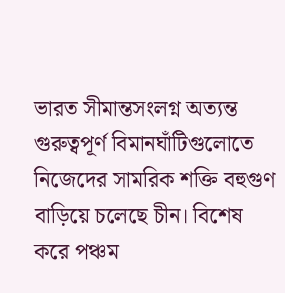ভারত সীমান্তসংলগ্ন অত্যন্ত গুরুত্বপূর্ণ বিমানঘাঁটিগুলোতে নিজেদের সামরিক শক্তি বহুগুণ বাড়িয়ে চলেছে চীন। বিশেষ করে পঞ্চম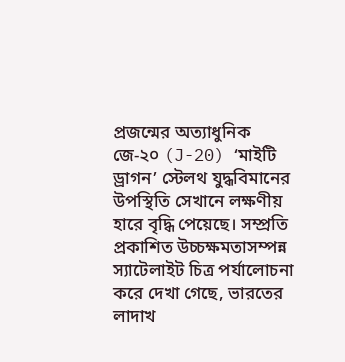প্রজন্মের অত্যাধুনিক জে-২০ (J-20) ‘মাইটি ড্রাগন’ স্টেলথ যুদ্ধবিমানের উপস্থিতি সেখানে লক্ষণীয় হারে বৃদ্ধি পেয়েছে। সম্প্রতি প্রকাশিত উচ্চক্ষমতাসম্পন্ন স্যাটেলাইট চিত্র পর্যালোচনা করে দেখা গেছে, ভারতের লাদাখ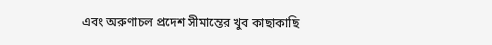এবং অরুণাচল প্রদেশ সীমান্তের খুব কাছাকাছি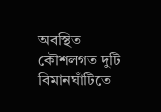অবস্থিত কৌশলগত দুটি বিমানঘাঁটিতে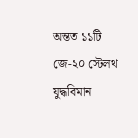অন্তত ১১টি জে-২০ স্টেলথ যুদ্ধবিমান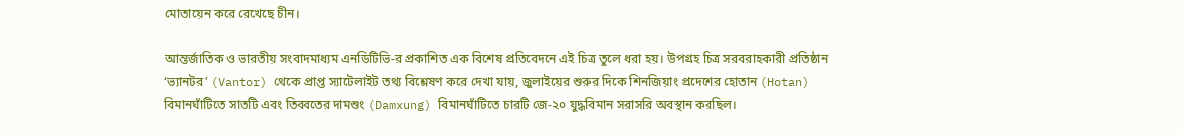মোতায়েন করে রেখেছে চীন।

আন্তর্জাতিক ও ভারতীয় সংবাদমাধ্যম এনডিটিভি-র প্রকাশিত এক বিশেষ প্রতিবেদনে এই চিত্র তুলে ধরা হয়। উপগ্রহ চিত্র সরবরাহকারী প্রতিষ্ঠান ‘ভ্যানটর’ (Vantor) থেকে প্রাপ্ত স্যাটেলাইট তথ্য বিশ্লেষণ করে দেখা যায়, জুলাইয়ের শুরুর দিকে শিনজিয়াং প্রদেশের হোতান (Hotan) বিমানঘাঁটিতে সাতটি এবং তিব্বতের দামশুং (Damxung) বিমানঘাঁটিতে চারটি জে-২০ যুদ্ধবিমান সরাসরি অবস্থান করছিল।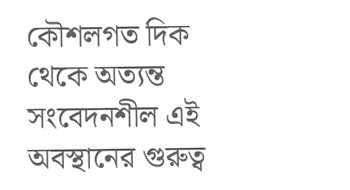কৌশলগত দিক থেকে অত্যন্ত সংবেদনশীল এই অবস্থানের গুরুত্ব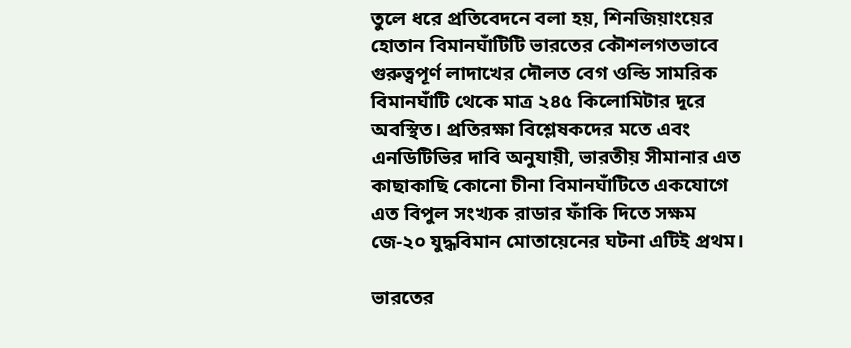তুলে ধরে প্রতিবেদনে বলা হয়, শিনজিয়াংয়ের হোতান বিমানঘাঁটিটি ভারতের কৌশলগতভাবে গুরুত্বপূর্ণ লাদাখের দৌলত বেগ ওল্ডি সামরিক বিমানঘাঁটি থেকে মাত্র ২৪৫ কিলোমিটার দূরে অবস্থিত। প্রতিরক্ষা বিশ্লেষকদের মতে এবং এনডিটিভির দাবি অনুযায়ী, ভারতীয় সীমানার এত কাছাকাছি কোনো চীনা বিমানঘাঁটিতে একযোগে এত বিপুল সংখ্যক রাডার ফাঁকি দিতে সক্ষম জে-২০ যুদ্ধবিমান মোতায়েনের ঘটনা এটিই প্রথম।

ভারতের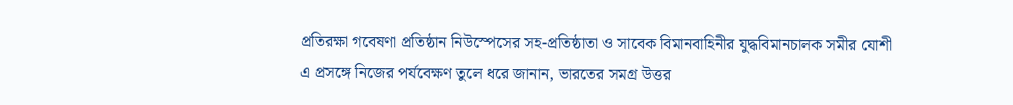প্রতিরক্ষা গবেষণা প্রতিষ্ঠান নিউস্পেসের সহ-প্রতিষ্ঠাতা ও সাবেক বিমানবাহিনীর যুদ্ধবিমানচালক সমীর যোশী এ প্রসঙ্গে নিজের পর্যবেক্ষণ তুলে ধরে জানান, ভারতের সমগ্র উত্তর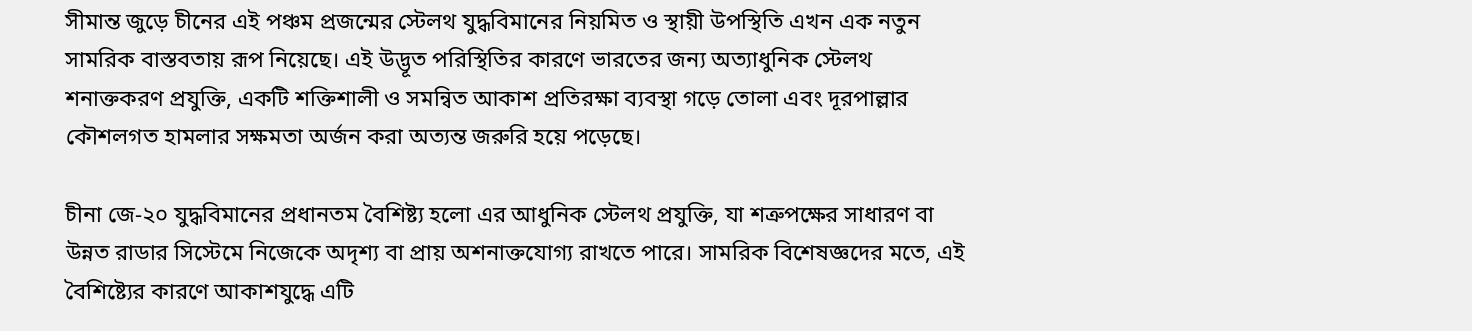সীমান্ত জুড়ে চীনের এই পঞ্চম প্রজন্মের স্টেলথ যুদ্ধবিমানের নিয়মিত ও স্থায়ী উপস্থিতি এখন এক নতুন সামরিক বাস্তবতায় রূপ নিয়েছে। এই উদ্ভূত পরিস্থিতির কারণে ভারতের জন্য অত্যাধুনিক স্টেলথ শনাক্তকরণ প্রযুক্তি, একটি শক্তিশালী ও সমন্বিত আকাশ প্রতিরক্ষা ব্যবস্থা গড়ে তোলা এবং দূরপাল্লার কৌশলগত হামলার সক্ষমতা অর্জন করা অত্যন্ত জরুরি হয়ে পড়েছে।

চীনা জে-২০ যুদ্ধবিমানের প্রধানতম বৈশিষ্ট্য হলো এর আধুনিক স্টেলথ প্রযুক্তি, যা শত্রুপক্ষের সাধারণ বা উন্নত রাডার সিস্টেমে নিজেকে অদৃশ্য বা প্রায় অশনাক্তযোগ্য রাখতে পারে। সামরিক বিশেষজ্ঞদের মতে, এই বৈশিষ্ট্যের কারণে আকাশযুদ্ধে এটি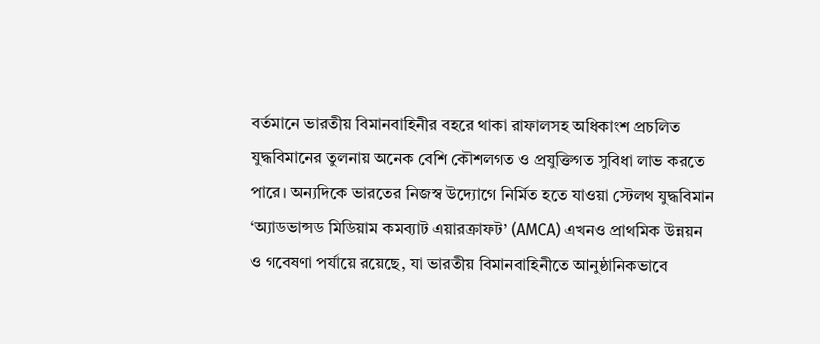বর্তমানে ভারতীয় বিমানবাহিনীর বহরে থাকা রাফালসহ অধিকাংশ প্রচলিত যুদ্ধবিমানের তুলনায় অনেক বেশি কৌশলগত ও প্রযুক্তিগত সুবিধা লাভ করতে পারে। অন্যদিকে ভারতের নিজস্ব উদ্যোগে নির্মিত হতে যাওয়া স্টেলথ যুদ্ধবিমান ‘অ্যাডভান্সড মিডিয়াম কমব্যাট এয়ারক্রাফট’ (AMCA) এখনও প্রাথমিক উন্নয়ন ও গবেষণা পর্যায়ে রয়েছে, যা ভারতীয় বিমানবাহিনীতে আনুষ্ঠানিকভাবে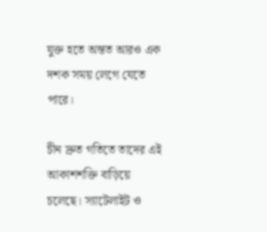যুক্ত হতে অন্তত আরও এক দশক সময় লেগে যেতে পারে।

চীন দ্রুত গতিতে তাদের এই আকাশশক্তি বাড়িয়ে চলেছে। স্যাটেলাইট ও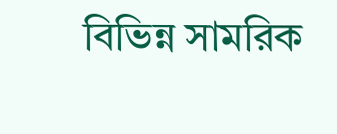বিভিন্ন সামরিক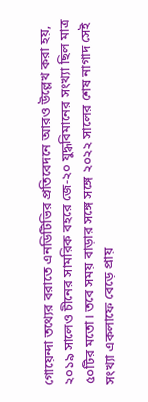গোয়েন্দা তথ্যের বরাতে এনডিটিভির প্রতিবেদনে আরও উল্লেখ করা হয়, ২০১৯ সালেও চীনের সামরিক বহরে জে-২০ যুদ্ধবিমানের সংখ্যা ছিল মাত্র ৫০টির মতো। তবে সময় বাড়ার সঙ্গে সঙ্গে ২০২২ সালের শেষ নাগাদ সেই সংখ্যা একলাফে বেড়ে প্রায়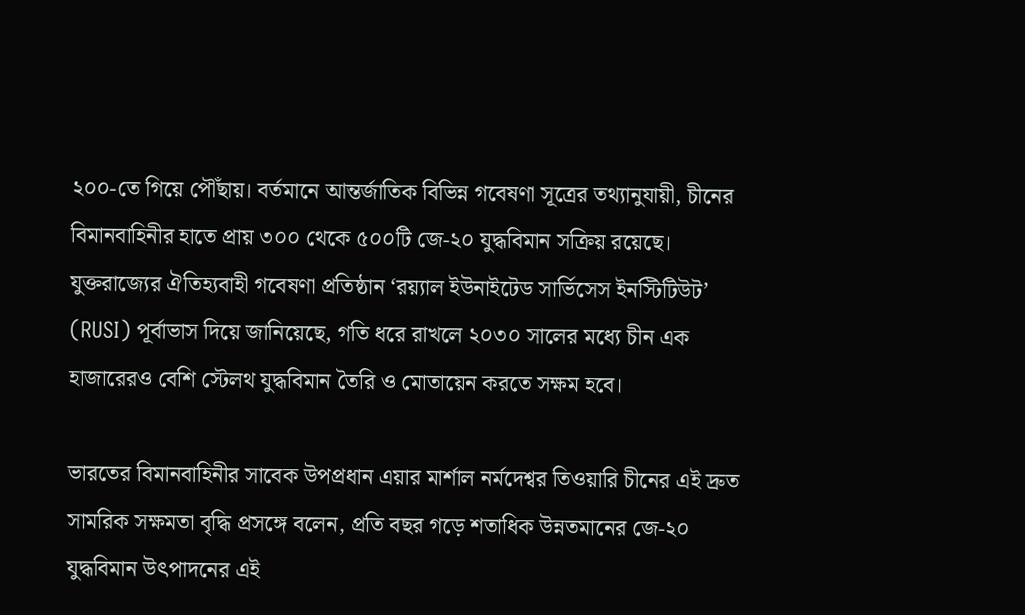২০০-তে গিয়ে পৌঁছায়। বর্তমানে আন্তর্জাতিক বিভিন্ন গবেষণা সূত্রের তথ্যানুযায়ী, চীনের বিমানবাহিনীর হাতে প্রায় ৩০০ থেকে ৫০০টি জে-২০ যুদ্ধবিমান সক্রিয় রয়েছে। যুক্তরাজ্যের ঐতিহ্যবাহী গবেষণা প্রতিষ্ঠান ‘রয়্যাল ইউনাইটেড সার্ভিসেস ইনস্টিটিউট’ (RUSI) পূর্বাভাস দিয়ে জানিয়েছে, গতি ধরে রাখলে ২০৩০ সালের মধ্যে চীন এক হাজারেরও বেশি স্টেলথ যুদ্ধবিমান তৈরি ও মোতায়েন করতে সক্ষম হবে।

ভারতের বিমানবাহিনীর সাবেক উপপ্রধান এয়ার মার্শাল নর্মদেশ্বর তিওয়ারি চীনের এই দ্রুত সামরিক সক্ষমতা বৃদ্ধি প্রসঙ্গে বলেন, প্রতি বছর গড়ে শতাধিক উন্নতমানের জে-২০ যুদ্ধবিমান উৎপাদনের এই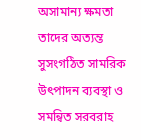অসামান্য ক্ষমতা তাদের অত্যন্ত সুসংগঠিত সামরিক উৎপাদন ব্যবস্থা ও সমন্বিত সরবরাহ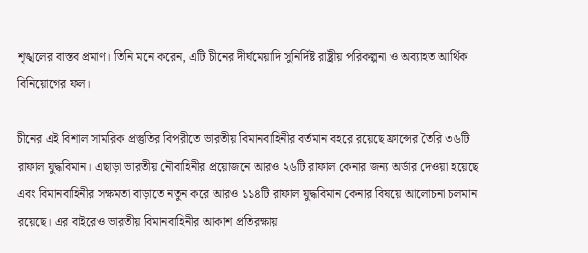শৃঙ্খলের বাস্তব প্রমাণ। তিনি মনে করেন, এটি চীনের দীর্ঘমেয়াদি সুনির্দিষ্ট রাষ্ট্রীয় পরিকল্পনা ও অব্যাহত আর্থিক বিনিয়োগের ফল।

চীনের এই বিশাল সামরিক প্রস্তুতির বিপরীতে ভারতীয় বিমানবাহিনীর বর্তমান বহরে রয়েছে ফ্রান্সের তৈরি ৩৬টি রাফাল যুদ্ধবিমান। এছাড়া ভারতীয় নৌবাহিনীর প্রয়োজনে আরও ২৬টি রাফাল কেনার জন্য অর্ডার দেওয়া হয়েছে এবং বিমানবাহিনীর সক্ষমতা বাড়াতে নতুন করে আরও ১১৪টি রাফাল যুদ্ধবিমান কেনার বিষয়ে আলোচনা চলমান রয়েছে। এর বাইরেও ভারতীয় বিমানবাহিনীর আকাশ প্রতিরক্ষায়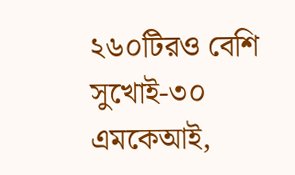২৬০টিরও বেশি সুখোই-৩০ এমকেআই,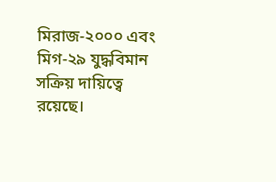মিরাজ-২০০০ এবং মিগ-২৯ যুদ্ধবিমান সক্রিয় দায়িত্বে রয়েছে।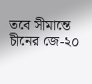তবে সীমান্তে চীনের জে-২০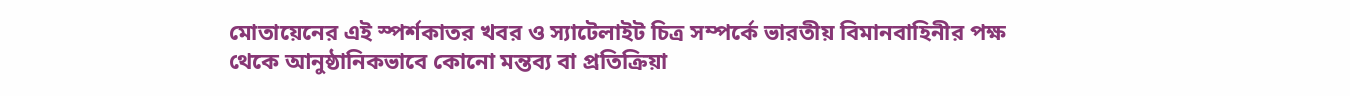মোতায়েনের এই স্পর্শকাতর খবর ও স্যাটেলাইট চিত্র সম্পর্কে ভারতীয় বিমানবাহিনীর পক্ষ থেকে আনুষ্ঠানিকভাবে কোনো মন্তব্য বা প্রতিক্রিয়া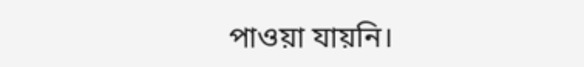পাওয়া যায়নি।